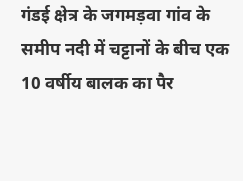गंडई क्षेत्र के जगमड़वा गांव के समीप नदी में चट्टानों के बीच एक 10 वर्षीय बालक का पैर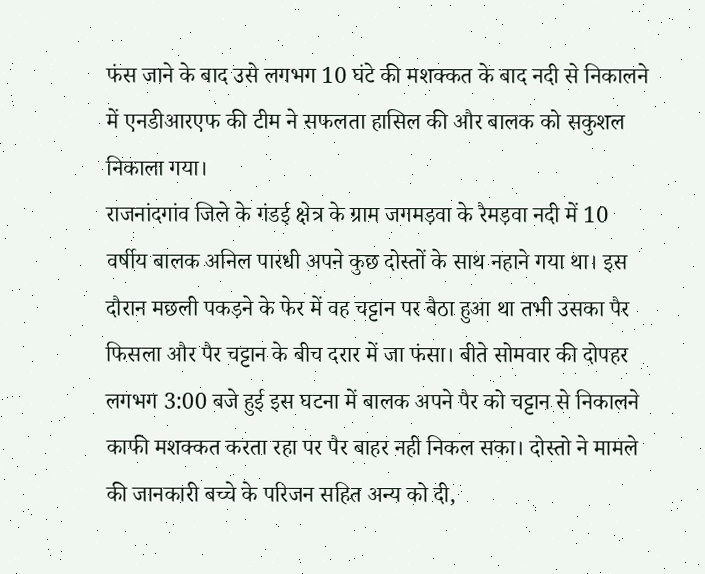फंस जाने के बाद उसे लगभग 10 घंटे की मशक्कत के बाद नदी से निकालने में एनडीआरएफ की टीम ने सफलता हासिल की और बालक को सकुशल निकाला गया।
राजनांदगांव जिले के गंडई क्षेत्र के ग्राम जगमड़वा के रैमड़वा नदी में 10 वर्षीय बालक अनिल पारधी अपने कुछ दोस्तों के साथ नहाने गया था। इस दौरान मछली पकड़ने के फेर में वह चट्टान पर बैठा हुआ था तभी उसका पैर फिसला और पैर चट्टान के बीच दरार में जा फंसा। बीते सोमवार की दोपहर लगभग 3:00 बजे हुई इस घटना में बालक अपने पैर को चट्टान से निकालने काफी मशक्कत करता रहा पर पैर बाहर नही निकल सका। दोस्तो ने मामले की जानकारी बच्चे के परिजन सहित अन्य को दी,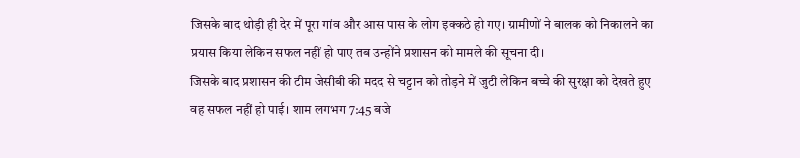जिसके बाद थोड़ी ही देर में पूरा गांव और आस पास के लोग इक्कठे हो गए। ग्रामीणों ने बालक को निकालने का प्रयास किया लेकिन सफल नहीं हो पाए तब उन्होंने प्रशासन को मामले की सूचना दी।
जिसके बाद प्रशासन की टीम जेसीबी की मदद से चट्टान को तोड़ने में जुटी लेकिन बच्चे की सुरक्षा को देखते हुए वह सफल नहीं हो पाई। शाम लगभग 7:45 बजे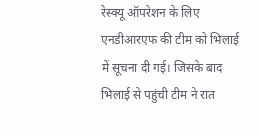रेस्क्यू ऑपरेशन के लिए एनडीआरएफ की टीम को भिलाई में सूचना दी गई। जिसके बाद भिलाई से पहुंची टीम ने रात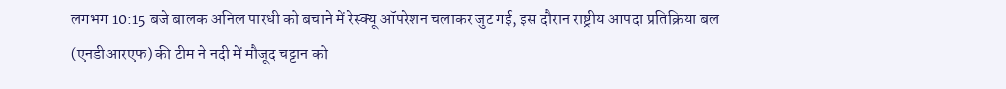लगभग 10:15 बजे बालक अनिल पारधी को बचाने में रेस्क्यू ऑपरेशन चलाकर जुट गई, इस दौरान राष्ट्रीय आपदा प्रतिक्रिया बल (एनडीआरएफ) की टीम ने नदी में मौजूद चट्टान को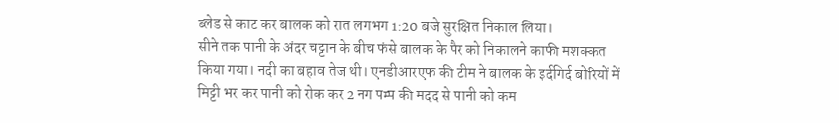ब्लेड से काट कर बालक को रात लगभग 1:20 बजे सुरक्षित निकाल लिया।
सीने तक पानी के अंदर चट्टान के बीच फंसे बालक के पैर को निकालने काफी मशक्कत किया गया। नदी का बहाव तेज थी। एनडीआरएफ की टीम ने बालक के इर्दगिर्द बोरियों में मिट्टी भर कर पानी को रोक कर 2 नग पम्प की मदद से पानी को कम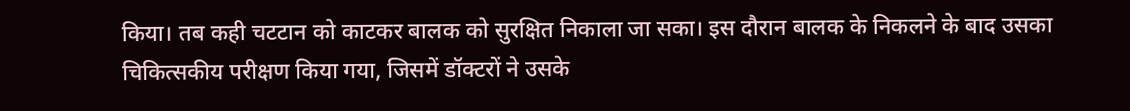किया। तब कही चटटान को काटकर बालक को सुरक्षित निकाला जा सका। इस दौरान बालक के निकलने के बाद उसका चिकित्सकीय परीक्षण किया गया, जिसमें डॉक्टरों ने उसके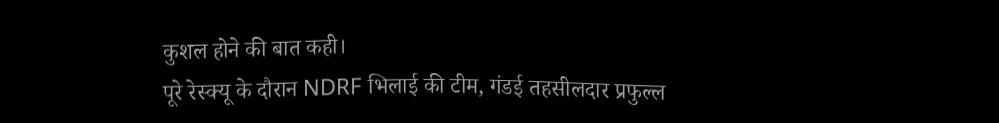कुशल होने की बात कही।
पूरे रेस्क्यू के दौरान NDRF भिलाई की टीम, गंडई तहसीलदार प्रफुल्ल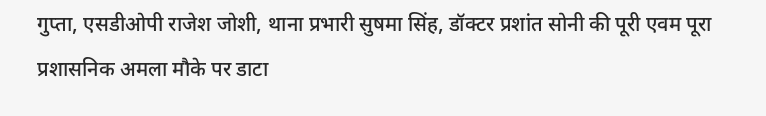गुप्ता, एसडीओपी राजेश जोशी, थाना प्रभारी सुषमा सिंह, डॉक्टर प्रशांत सोनी की पूरी एवम पूरा प्रशासनिक अमला मौके पर डाटा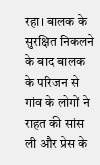रहा। बालक के सुरक्षित निकलने के बाद बालक के परिजन से गांव के लोगों ने राहत की सांस ली और प्रेस के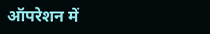ऑपरेशन में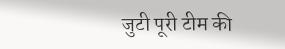जुटी पूरी टीम की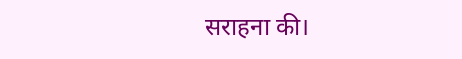सराहना की।